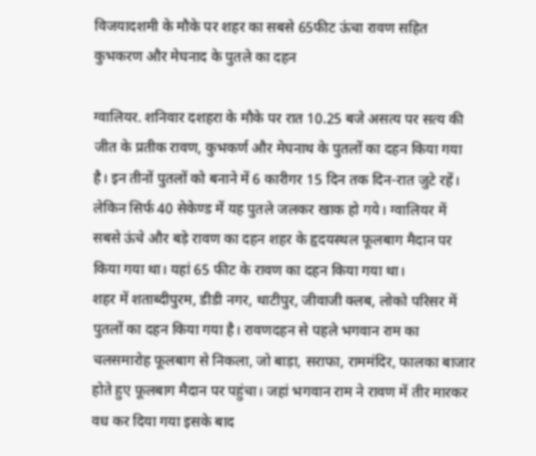विजयादशमी के मौके पर शहर का सबसे 65फीट ऊंचा रावण सहित कुभकरण और मेघनाद के पुतले का दहन

ग्वालियर. शनिवार दशहरा के मौके पर रात 10.25 बजे असत्य पर सत्य की जीत के प्रतीक रावण, कुभकर्ण और मेघनाथ के पुतलों का दहन किया गया है। इन तीनों पुतलों को बनाने में 6 कारीगर 15 दिन तक दिन-रात जुटे रहें। लेकिन सिर्फ 40 सेकेण्ड में यह पुतले जलकर खाक हो गये। ग्वालियर में सबसे ऊंचे और बड़े रावण का दहन शहर के हृदयस्थल फूलबाग मैदान पर किया गया था। यहां 65 फीट के रावण का दहन किया गया था।
शहर में शताब्दीपुरम, डीडी नगर, थाटीपुर, जीवाजी क्लब, लोको परिसर में पुतलों का दहन किया गया है। रावणदहन से पहले भगवान राम का चलसमारोह फूलबाग से निकला, जो बाड़ा, सराफा, राममंदिर, फालका बाजार होते हुए फूलबाग मैदान पर पहुंचा। जहां भगवान राम ने रावण में तीर मारकर वध कर दिया गया इसके बाद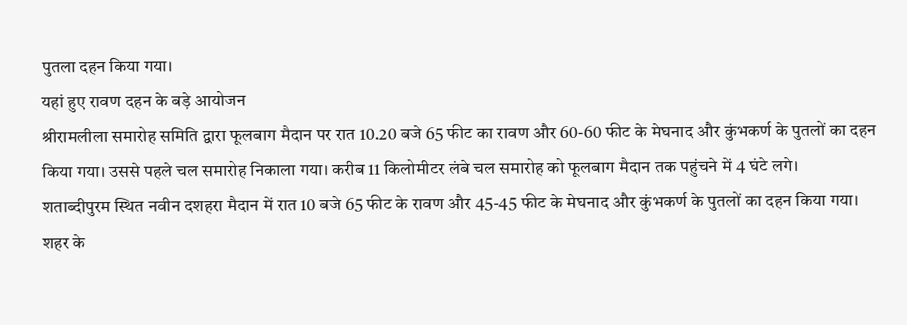पुतला दहन किया गया।
यहां हुए रावण दहन के बड़े आयोजन
श्रीरामलीला समारोह समिति द्वारा फूलबाग मैदान पर रात 10.20 बजे 65 फीट का रावण और 60-60 फीट के मेघनाद और कुंभकर्ण के पुतलों का दहन किया गया। उससे पहले चल समारोह निकाला गया। करीब 11 किलोमीटर लंबे चल समारोह को फूलबाग मैदान तक पहुंचने में 4 घंटे लगे।
शताब्दीपुरम स्थित नवीन दशहरा मैदान में रात 10 बजे 65 फीट के रावण और 45-45 फीट के मेघनाद और कुंभकर्ण के पुतलों का दहन किया गया।
शहर के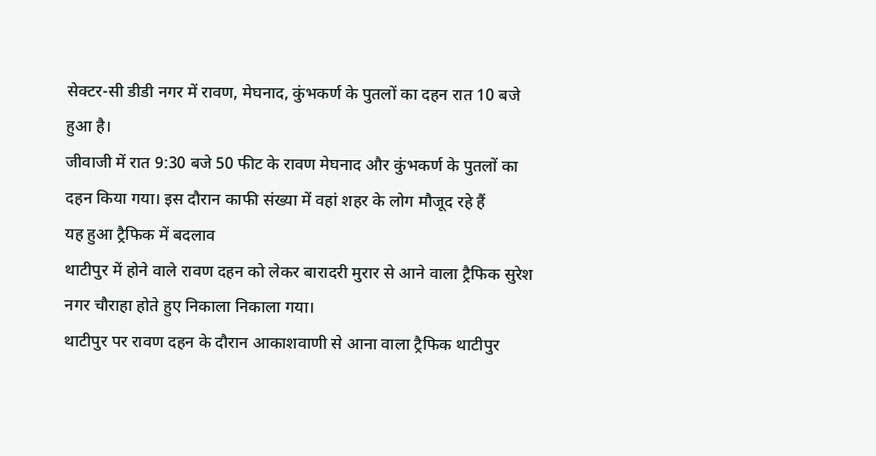सेक्टर-सी डीडी नगर में रावण, मेघनाद, कुंभकर्ण के पुतलों का दहन रात 10 बजे हुआ है।
जीवाजी में रात 9:30 बजे 50 फीट के रावण मेघनाद और कुंभकर्ण के पुतलों का दहन किया गया। इस दौरान काफी संख्या में वहां शहर के लोग मौजूद रहे हैं
यह हुआ ट्रैफिक में बदलाव
थाटीपुर में होने वाले रावण दहन को लेकर बारादरी मुरार से आने वाला ट्रैफिक सुरेश नगर चौराहा होते हुए निकाला निकाला गया।
थाटीपुर पर रावण दहन के दौरान आकाशवाणी से आना वाला ट्रैफिक थाटीपुर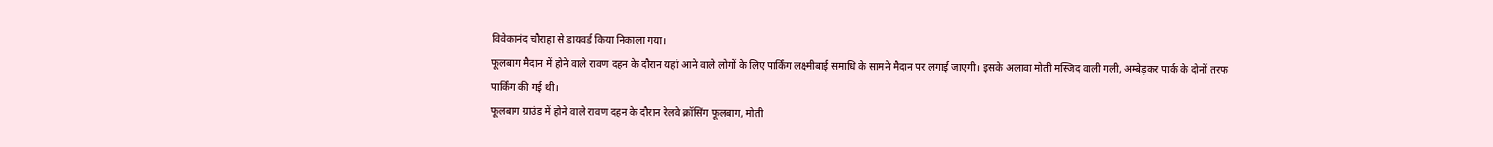विवेकानंद चौराहा से डायवर्ड किया निकाला गया।
फूलबाग मैदान में होने वाले रावण दहन के दौरान यहां आने वाले लोगों के लिए पार्किंग लक्ष्मीबाई समाधि के सामने मैदान पर लगाई जाएगी। इसके अलावा मोती मस्जिद वाली गली, अम्बेड़कर पार्क के दोनों तरफ पार्किंग की गई थी।
फूलबाग ग्राउंड में होने वाले रावण दहन के दौरान रेलवे क्रॉसिंग फूलबाग, मोती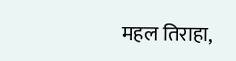महल तिराहा,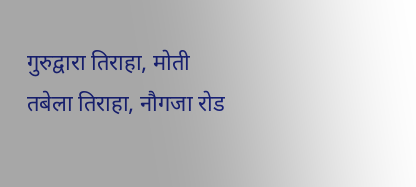गुरुद्वारा तिराहा, मोती तबेला तिराहा, नौगजा रोड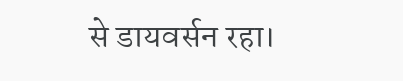से डायवर्सन रहा।